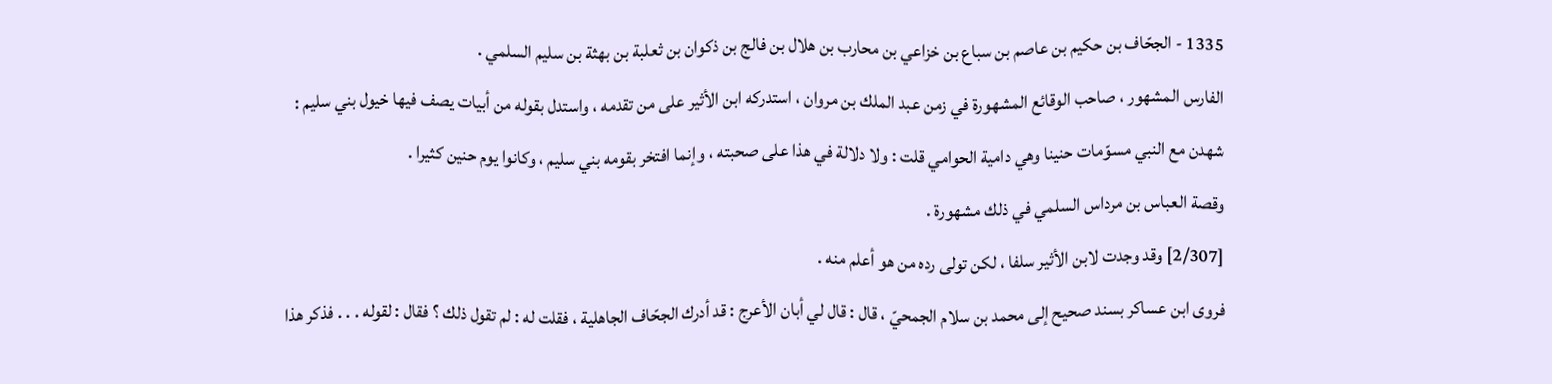1335 - الجحّاف بن حكيم بن عاصم بن سباع بن خزاعي بن محارب بن هلال بن فالج بن ذكوان بن ثعلبة بن بهثة بن سليم السلمي .
الفارس المشهور ، صاحب الوقائع المشهورة في زمن عبد الملك بن مروان ، استدركه ابن الأثير على من تقدمه ، واستدل بقوله من أبيات يصف فيها خيول بني سليم :
شهدن مع النبي مسوّمات حنينا وهي دامية الحوامي قلت : ولا دلالة في هذا على صحبته ، وإنما افتخر بقومه بني سليم ، وكانوا يوم حنين كثيرا .
وقصة العباس بن مرداس السلمي في ذلك مشهورة .
[2/307] وقد وجدت لابن الأثير سلفا ، لكن تولى رده من هو أعلم منه .
فروى ابن عساكر بسند صحيح إلى محمد بن سلام الجمحيّ ، قال : قال لي أبان الأعرج : قد أدرك الجحّاف الجاهلية ، فقلت له : لم تقول ذلك ؟ فقال : لقوله . . . فذكر هذا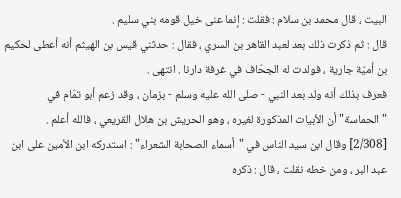البيت ، قال محمد بن سلام : فقلت : إنما عنى خيل قومه بني سليم .
قال : ثم ذكرت ذلك بعد لعبد القاهر بن السري ، فقال : حدثني قيس بن الهيثم أنه أعطى لحكيم بن أميّة جارية ، فولدت له الجحّاف في غرفة دارنا . انتهى .
فعرف بذلك أنه ولد بعد النبي - صلى الله عليه وسلم - بزمان ، وقد زعم أبو تمّام في "الحماسة" أن الأبيات المذكورة لغيره ، وهو الحريش بن هلال القريعي ، فالله أعلم .
[2/308] وقال ابن سيد الناس في "أسماء الصحابة الشعراء" : استدركه ابن الأمين على ابن عبد البر ، ومن خطه نقلت ، قال : ذكره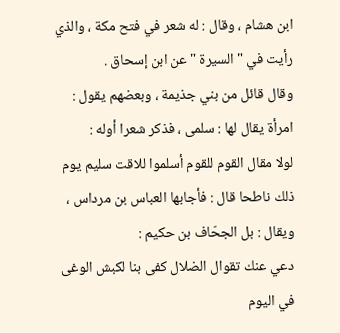ابن هشام ، وقال : له شعر في فتح مكة ، والذي رأيت في " السيرة " عن ابن إسحاق .
وقال قائل من بني جذيمة ، وبعضهم يقول : امرأة يقال لها : سلمى ، فذكر شعرا أوله :
لولا مقال القوم للقوم أسلموا للاقت سليم يوم ذلك ناطحا قال : فأجابها العباس بن مرداس ، ويقال : بل الجحّاف بن حكيم :
دعي عنك تقوال الضلال كفى بنا لكبش الوغى في اليوم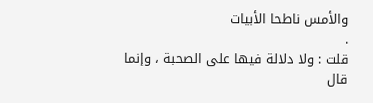والأمس ناطحا الأبيات
.
قلت : ولا دلالة فيها على الصحبة ، وإنما قال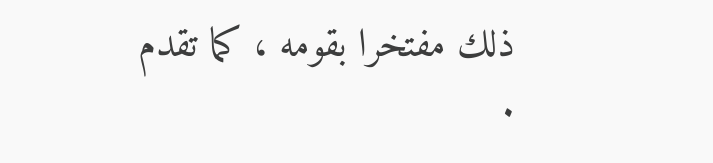ذلك مفتخرا بقومه ، كما تقدم
.